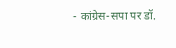- कांग्रेस-सपा पर डॉ.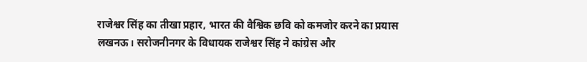राजेश्वर सिंह का तीखा प्रहार, भारत की वैश्विक छवि को कमजोर करने का प्रयास
लखनऊ। सरोजनीनगर के विधायक राजेश्वर सिंह ने कांग्रेस और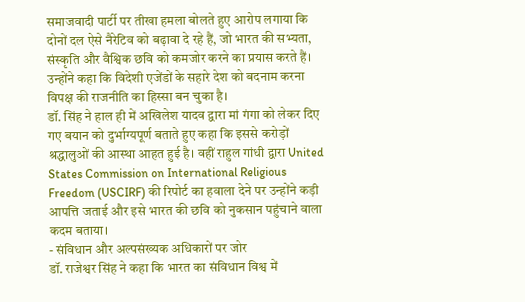समाजवादी पार्टी पर तीखा हमला बोलते हुए आरोप लगाया कि दोनों दल ऐसे नैरेटिव को बढ़ावा दे रहे हैं, जो भारत की सभ्यता, संस्कृति और वैश्विक छवि को कमजोर करने का प्रयास करते हैं। उन्होंने कहा कि विदेशी एजेंडों के सहारे देश को बदनाम करना विपक्ष की राजनीति का हिस्सा बन चुका है।
डॉ. सिंह ने हाल ही में अखिलेश यादव द्वारा मां गंगा को लेकर दिए गए बयान को दुर्भाग्यपूर्ण बताते हुए कहा कि इससे करोड़ों श्रद्धालुओं की आस्था आहत हुई है। वहीं राहुल गांधी द्वारा United States Commission on International Religious Freedom (USCIRF) की रिपोर्ट का हवाला देने पर उन्होंने कड़ी आपत्ति जताई और इसे भारत की छवि को नुकसान पहुंचाने वाला कदम बताया।
- संविधान और अल्पसंख्यक अधिकारों पर जोर
डॉ. राजेश्वर सिंह ने कहा कि भारत का संविधान विश्व में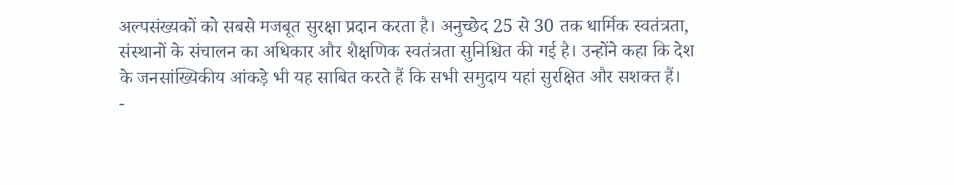अल्पसंख्यकों को सबसे मजबूत सुरक्षा प्रदान करता है। अनुच्छेद 25 से 30 तक धार्मिक स्वतंत्रता, संस्थानों के संचालन का अधिकार और शैक्षणिक स्वतंत्रता सुनिश्चित की गई है। उन्होंने कहा कि देश के जनसांख्यिकीय आंकड़े भी यह साबित करते हैं कि सभी समुदाय यहां सुरक्षित और सशक्त हैं।
-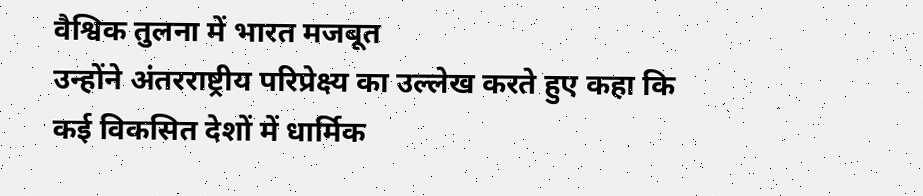वैश्विक तुलना में भारत मजबूत
उन्होंने अंतरराष्ट्रीय परिप्रेक्ष्य का उल्लेख करते हुए कहा कि कई विकसित देशों में धार्मिक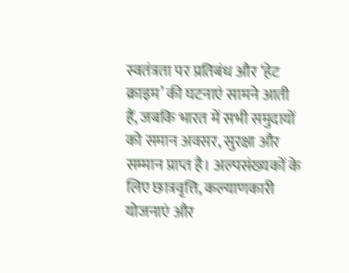स्वतंत्रता पर प्रतिबंध और ‘हेट क्राइम’ की घटनाएं सामने आती हैं, जबकि भारत में सभी समुदायों को समान अवसर, सुरक्षा और सम्मान प्राप्त है। अल्पसंख्यकों के लिए छात्रवृत्ति, कल्याणकारी योजनाएं और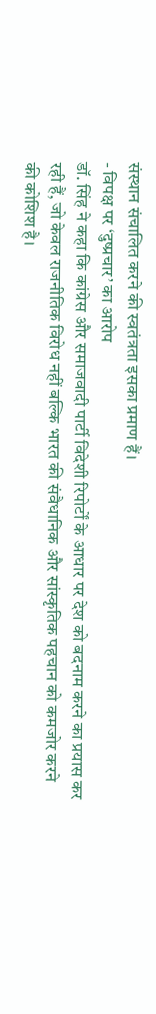संस्थान संचालित करने की स्वतंत्रता इसका प्रमाण हैं।
- विपक्ष पर ‘दुष्प्रचार’ का आरोप
डॉ. सिंह ने कहा कि कांग्रेस और समाजवादी पार्टी विदेशी रिपोर्टों के आधार पर देश को बदनाम करने का प्रयास कर रही हैं, जो केवल राजनीतिक विरोध नहीं बल्कि भारत की संवैधानिक और सांस्कृतिक पहचान को कमजोर करने की कोशिश है।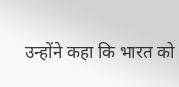उन्होंने कहा कि भारत को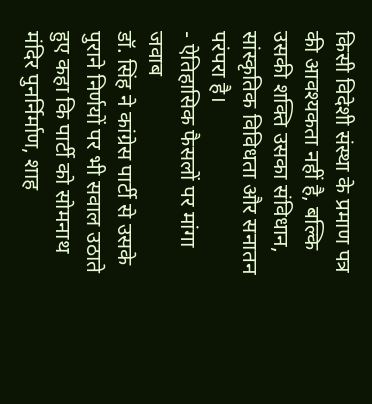किसी विदेशी संस्था के प्रमाण पत्र की आवश्यकता नहीं है, बल्कि उसकी शक्ति उसका संविधान, सांस्कृतिक विविधता और सनातन परंपरा है।
- ऐतिहासिक फैसलों पर मांगा जवाब
डॉ. सिंह ने कांग्रेस पार्टी से उसके पुराने निर्णयों पर भी सवाल उठाते हुए कहा कि पार्टी को सोमनाथ मंदिर पुनर्निर्माण, शाह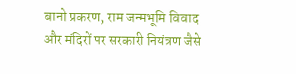बानो प्रकरण, राम जन्मभूमि विवाद और मंदिरों पर सरकारी नियंत्रण जैसे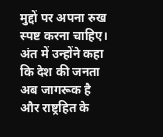मुद्दों पर अपना रुख स्पष्ट करना चाहिए।
अंत में उन्होंने कहा कि देश की जनता अब जागरूक है और राष्ट्रहित के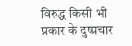विरुद्ध किसी भी प्रकार के दुष्प्रचार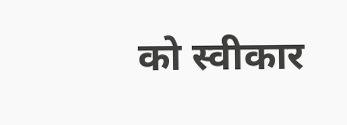को स्वीकार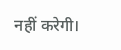नहीं करेगी।